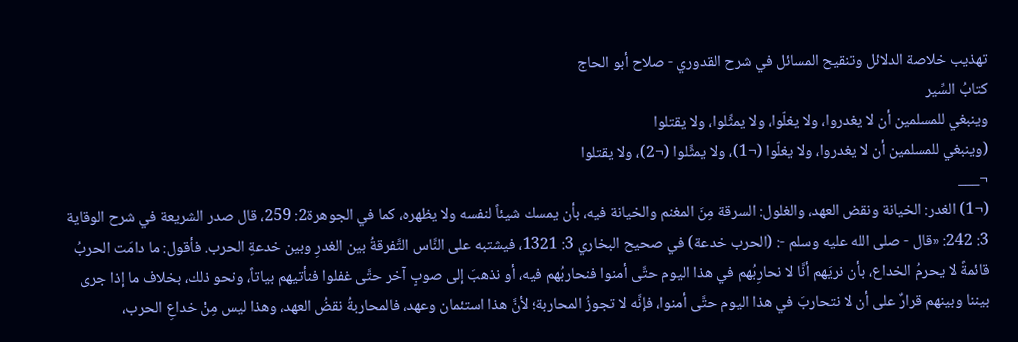تهذيب خلاصة الدلائل وتنقيح المسائل في شرح القدوري - صلاح أبو الحاج
كتابُ السِّير
وينبغي للمسلمين أن لا يغدروا، ولا يغلّوا، ولا يمثِّلوا، ولا يقتلوا
(وينبغي للمسلمين أن لا يغدروا، ولا يغلّوا (¬1)، ولا يمثِّلوا (¬2)، ولا يقتلوا
¬___
(¬1) الغدر: الخيانة ونقض العهد، والغلول: السرقة مِنَ المغنم والخيانة فيه، بأن يمسك شيئاً لنفسه ولا يظهره، كما في الجوهرة2: 259، قال صدر الشريعة في شرح الوقاية 3: 242: «قال - صلى الله عليه وسلم -: (الحرب خدعة) في صحيح البخاري 3: 1321، فيشتبه على النَّاس التَّفرقةُ بين الغدرِ وبين خدعةِ الحرب. فأقول: ما دامَت الحربُ قائمةً لا يحرمُ الخداع، بأن نريَهم أنَّا لا نحارِبُهم في هذا اليوم حتَّى أمنوا فنحاربُهم فيه، أو نذهبَ إلى صوبٍ آخر حتَّى غفلوا فنأتيهم بياتاً، ونحو ذلك، بخلاف ما إذا جرى بيننا وبينهم قرارٌ على أن لا نتحاربَ في هذا اليوم حتَّى أمنوا، فإنَّه لا تجوزُ المحاربة؛ لأنَّ هذا استئمان وعهد، فالمحاربةُ نقضُ العهد، وهذا ليس مِنْ خداعِ الحرب،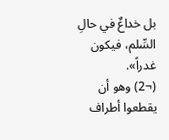بل خداعٌ في حالِ السِّلم، فيكون غدراً».
(¬2) وهو أن يقطعوا أطراف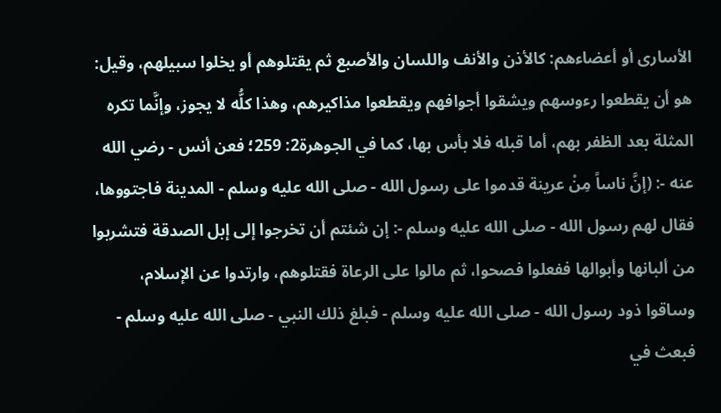الأسارى أو أعضاءهم: كالأذن والأنف واللسان والأصبع ثم يقتلوهم أو يخلوا سبيلهم، وقيل: هو أن يقطعوا رءوسهم ويشقوا أجوافهم ويقطعوا مذاكيرهم، وهذا كلُّه لا يجوز، وإنَّما تكره المثلة بعد الظفر بهم، أما قبله فلا بأس بها، كما في الجوهرة2: 259؛ فعن أنس - رضي الله عنه -: (إنَّ ناساً مِنْ عرينة قدموا على رسول الله - صلى الله عليه وسلم - المدينة فاجتووها، فقال لهم رسول الله - صلى الله عليه وسلم -: إن شئتم أن تخرجوا إلى إبل الصدقة فتشربوا من ألبانها وأبوالها ففعلوا فصحوا، ثم مالوا على الرعاة فقتلوهم، وارتدوا عن الإسلام، وساقوا ذود رسول الله - صلى الله عليه وسلم - فبلغ ذلك النبي - صلى الله عليه وسلم - فبعث في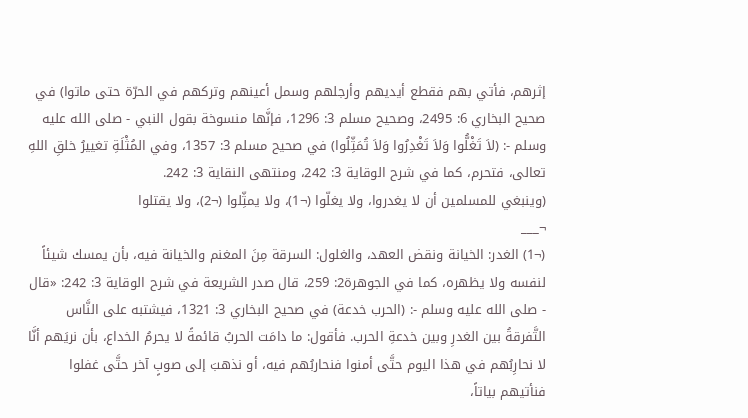إثرهم، فأتي بهم فقطع أيديهم وأرجلهم وسمل أعينهم وتركهم في الحرّة حتى ماتوا) في صحيح البخاري 6: 2495، وصحيح مسلم 3: 1296، فإنَّها منسوخة بقول النبي - صلى الله عليه وسلم -: (لاَ تَغْلُّوا وَلاَ تَغْدِرُوا وَلاَ تُمَثِّلُوا) في صحيح مسلم 3: 1357، وفي المُثْلَةِ تغييرُ خلقِ اللهِ تعالى، فتحرم، كما في شرح الوقاية 3: 242، ومنتهى النقاية 3: 242.
(وينبغي للمسلمين أن لا يغدروا، ولا يغلّوا (¬1)، ولا يمثِّلوا (¬2)، ولا يقتلوا
¬___
(¬1) الغدر: الخيانة ونقض العهد، والغلول: السرقة مِنَ المغنم والخيانة فيه، بأن يمسك شيئاً لنفسه ولا يظهره، كما في الجوهرة2: 259، قال صدر الشريعة في شرح الوقاية 3: 242: «قال - صلى الله عليه وسلم -: (الحرب خدعة) في صحيح البخاري 3: 1321، فيشتبه على النَّاس التَّفرقةُ بين الغدرِ وبين خدعةِ الحرب. فأقول: ما دامَت الحربُ قائمةً لا يحرمُ الخداع، بأن نريَهم أنَّا لا نحارِبُهم في هذا اليوم حتَّى أمنوا فنحاربُهم فيه، أو نذهبَ إلى صوبٍ آخر حتَّى غفلوا فنأتيهم بياتاً،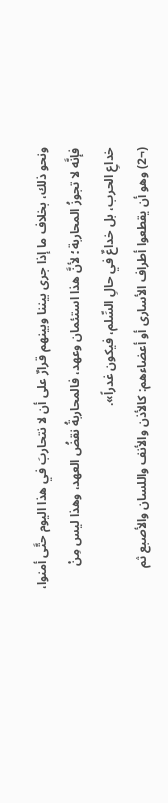ونحو ذلك، بخلاف ما إذا جرى بيننا وبينهم قرارٌ على أن لا نتحاربَ في هذا اليوم حتَّى أمنوا، فإنَّه لا تجوزُ المحاربة؛ لأنَّ هذا استئمان وعهد، فالمحاربةُ نقضُ العهد، وهذا ليس مِنْ خداعِ الحرب، بل خداعٌ في حالِ السِّلم، فيكون غدراً».
(¬2) وهو أن يقطعوا أطراف الأسارى أو أعضاءهم: كالأذن والأنف واللسان والأصبع ثم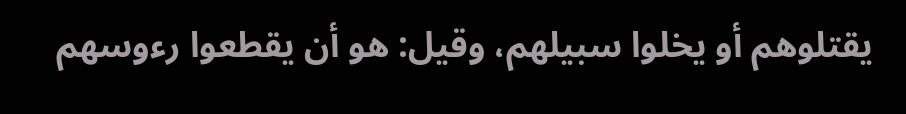يقتلوهم أو يخلوا سبيلهم، وقيل: هو أن يقطعوا رءوسهم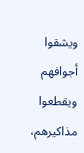ويشقوا أجوافهم ويقطعوا مذاكيرهم،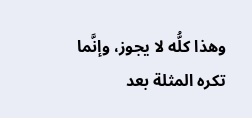وهذا كلُّه لا يجوز، وإنَّما تكره المثلة بعد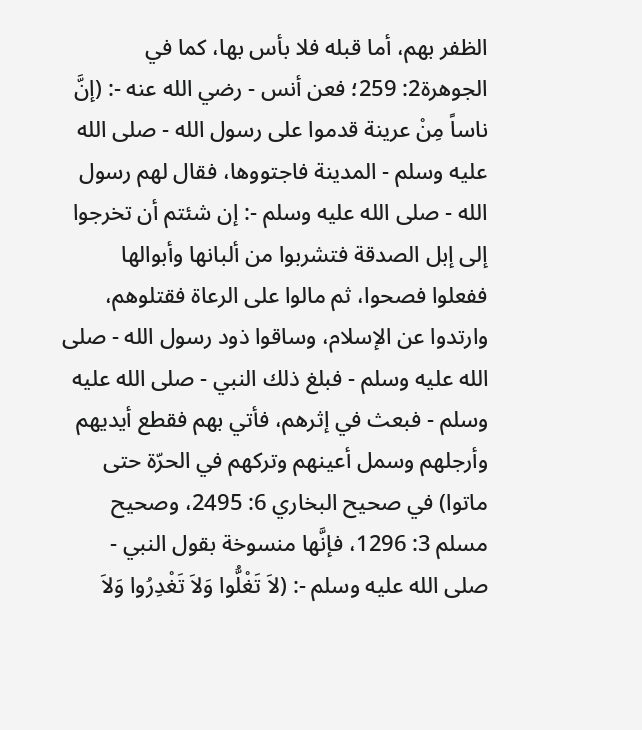الظفر بهم، أما قبله فلا بأس بها، كما في الجوهرة2: 259؛ فعن أنس - رضي الله عنه -: (إنَّ ناساً مِنْ عرينة قدموا على رسول الله - صلى الله عليه وسلم - المدينة فاجتووها، فقال لهم رسول الله - صلى الله عليه وسلم -: إن شئتم أن تخرجوا إلى إبل الصدقة فتشربوا من ألبانها وأبوالها ففعلوا فصحوا، ثم مالوا على الرعاة فقتلوهم، وارتدوا عن الإسلام، وساقوا ذود رسول الله - صلى الله عليه وسلم - فبلغ ذلك النبي - صلى الله عليه وسلم - فبعث في إثرهم، فأتي بهم فقطع أيديهم وأرجلهم وسمل أعينهم وتركهم في الحرّة حتى ماتوا) في صحيح البخاري 6: 2495، وصحيح مسلم 3: 1296، فإنَّها منسوخة بقول النبي - صلى الله عليه وسلم -: (لاَ تَغْلُّوا وَلاَ تَغْدِرُوا وَلاَ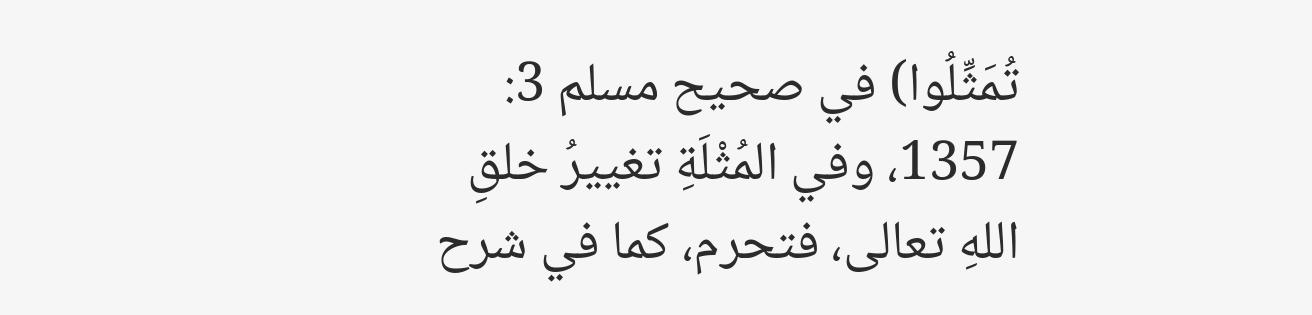تُمَثِّلُوا) في صحيح مسلم 3: 1357، وفي المُثْلَةِ تغييرُ خلقِ اللهِ تعالى، فتحرم، كما في شرح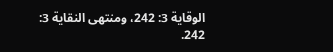الوقاية 3: 242، ومنتهى النقاية 3: 242.